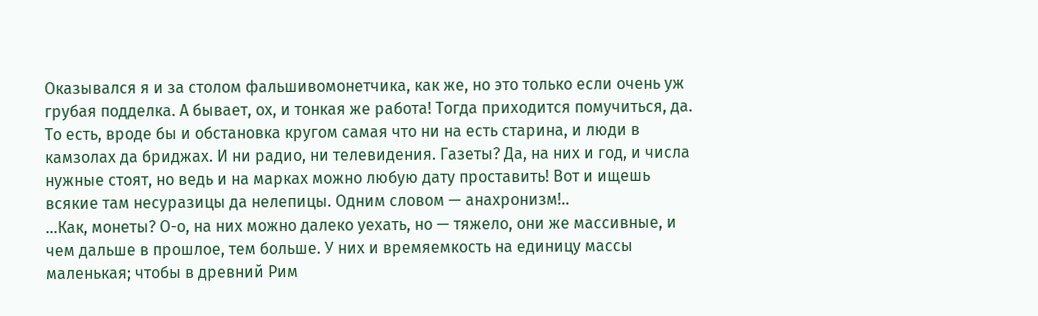Оказывался я и за столом фальшивомонетчика, как же, но это только если очень уж грубая подделка. А бывает, ох, и тонкая же работа! Тогда приходится помучиться, да. То есть, вроде бы и обстановка кругом самая что ни на есть старина, и люди в камзолах да бриджах. И ни радио, ни телевидения. Газеты? Да, на них и год, и числа нужные стоят, но ведь и на марках можно любую дату проставить! Вот и ищешь всякие там несуразицы да нелепицы. Одним словом — анахронизм!..
…Как, монеты? О-о, на них можно далеко уехать, но — тяжело, они же массивные, и чем дальше в прошлое, тем больше. У них и времяемкость на единицу массы маленькая; чтобы в древний Рим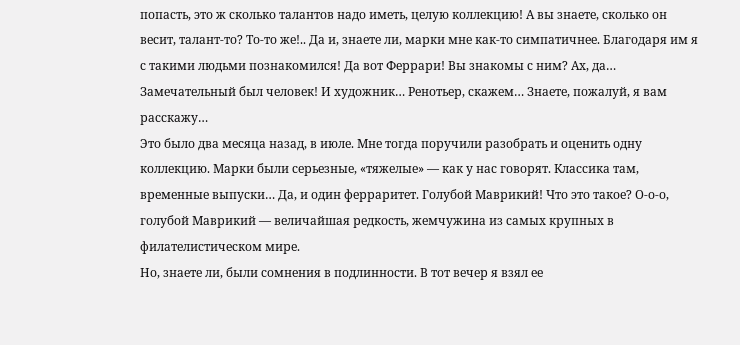попасть, это ж сколько талантов надо иметь, целую коллекцию! А вы знаете, сколько он весит, талант-то? То-то же!.. Да и, знаете ли, марки мне как-то симпатичнее. Благодаря им я с такими людьми познакомился! Да вот Феррари! Вы знакомы с ним? Ах, да… Замечательный был человек! И художник… Ренотьер, скажем… Знаете, пожалуй, я вам расскажу…
Это было два месяца назад, в июле. Мне тогда поручили разобрать и оценить одну коллекцию. Марки были серьезные, «тяжелые» — как у нас говорят. Классика там, временные выпуски… Да, и один ферраритет. Голубой Маврикий! Что это такое? О-о-о, голубой Маврикий — величайшая редкость, жемчужина из самых крупных в филателистическом мире.
Но, знаете ли, были сомнения в подлинности. В тот вечер я взял ее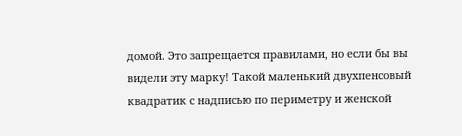домой. Это запрещается правилами, но если бы вы видели эту марку! Такой маленький двухпенсовый квадратик с надписью по периметру и женской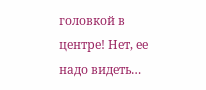головкой в центре! Нет, ее надо видеть…